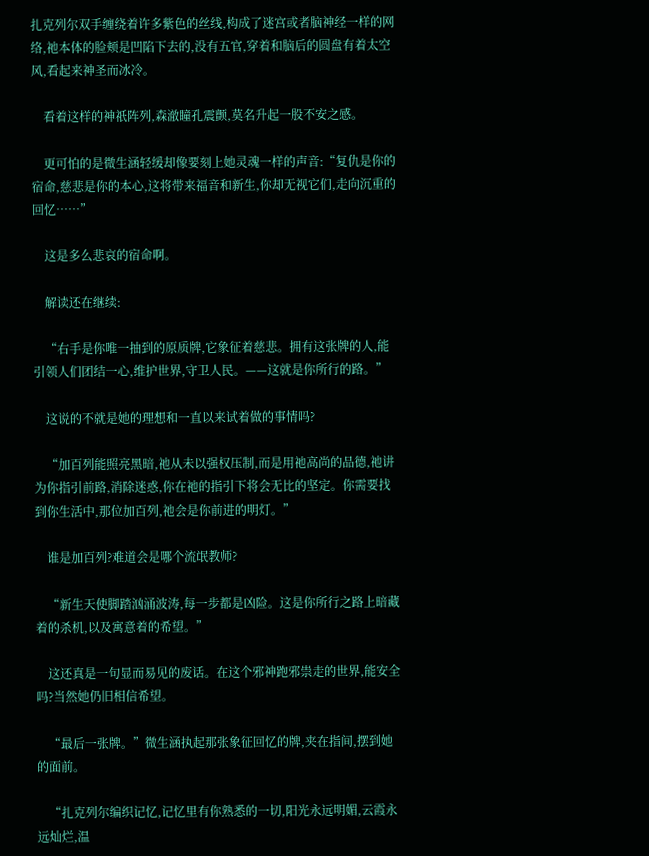扎克列尔双手缠绕着许多紫色的丝线,构成了迷宫或者脑神经一样的网络,祂本体的脸颊是凹陷下去的,没有五官,穿着和脑后的圆盘有着太空风,看起来神圣而冰冷。

    看着这样的神祇阵列,森澈瞳孔震颤,莫名升起一股不安之感。

    更可怕的是微生涵轻缓却像要刻上她灵魂一样的声音:“复仇是你的宿命,慈悲是你的本心,这将带来福音和新生,你却无视它们,走向沉重的回忆……”

    这是多么悲哀的宿命啊。

    解读还在继续:

    “右手是你唯一抽到的原质牌,它象征着慈悲。拥有这张牌的人,能引领人们团结一心,维护世界,守卫人民。——这就是你所行的路。”

    这说的不就是她的理想和一直以来试着做的事情吗?

    “加百列能照亮黑暗,祂从未以强权压制,而是用祂高尚的品德,祂讲为你指引前路,消除迷惑,你在祂的指引下将会无比的坚定。你需要找到你生活中,那位加百列,祂会是你前进的明灯。”

    谁是加百列?难道会是哪个流氓教师?

    “新生天使脚踏汹涌波涛,每一步都是凶险。这是你所行之路上暗藏着的杀机,以及寓意着的希望。”

    这还真是一句显而易见的废话。在这个邪神跑邪祟走的世界,能安全吗?当然她仍旧相信希望。

    “最后一张牌。”微生涵执起那张象征回忆的牌,夹在指间,摆到她的面前。

    “扎克列尔编织记忆,记忆里有你熟悉的一切,阳光永远明媚,云霞永远灿烂,温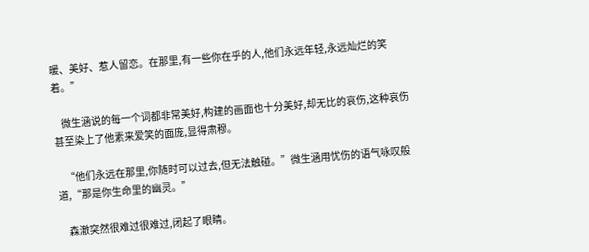暖、美好、惹人留恋。在那里,有一些你在乎的人,他们永远年轻,永远灿烂的笑着。”

    微生涵说的每一个词都非常美好,构建的画面也十分美好,却无比的哀伤,这种哀伤甚至染上了他素来爱笑的面庞,显得肃穆。

    “他们永远在那里,你随时可以过去,但无法触碰。”微生涵用忧伤的语气咏叹般道,“那是你生命里的幽灵。”

    森澈突然很难过很难过,闭起了眼睛。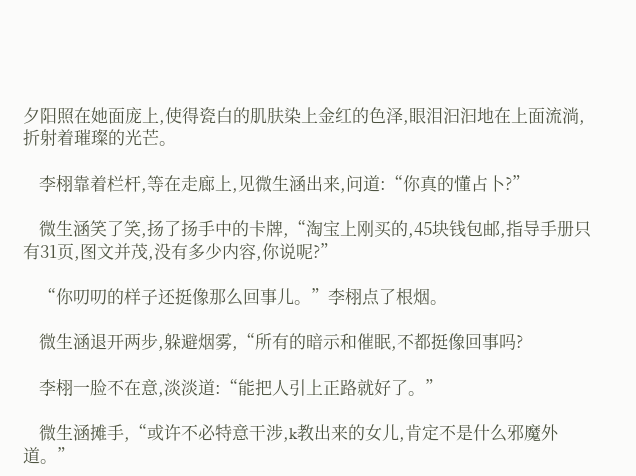夕阳照在她面庞上,使得瓷白的肌肤染上金红的色泽,眼泪汩汩地在上面流淌,折射着璀璨的光芒。

    李栩靠着栏杆,等在走廊上,见微生涵出来,问道:“你真的懂占卜?”

    微生涵笑了笑,扬了扬手中的卡牌,“淘宝上刚买的,45块钱包邮,指导手册只有31页,图文并茂,没有多少内容,你说呢?”

    “你叨叨的样子还挺像那么回事儿。”李栩点了根烟。

    微生涵退开两步,躲避烟雾,“所有的暗示和催眠,不都挺像回事吗?

    李栩一脸不在意,淡淡道:“能把人引上正路就好了。”

    微生涵摊手,“或许不必特意干涉,k教出来的女儿,肯定不是什么邪魔外道。”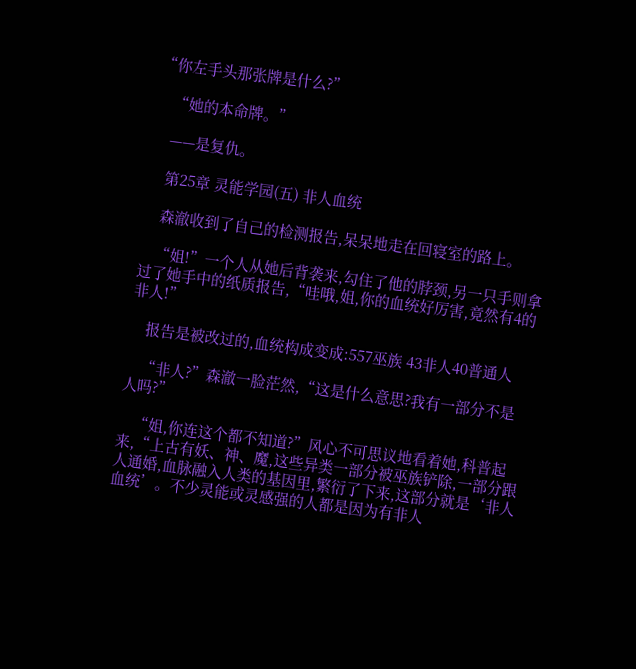“你左手头那张牌是什么?”

    “她的本命牌。”

    ——是复仇。

    第25章 灵能学园(五) 非人血统

    森澈收到了自己的检测报告,呆呆地走在回寝室的路上。

    “姐!”一个人从她后背袭来,勾住了他的脖颈,另一只手则拿过了她手中的纸质报告,“哇哦,姐,你的血统好厉害,竟然有4的非人!”

    报告是被改过的,血统构成变成:557巫族 43非人40普通人

    “非人?”森澈一脸茫然,“这是什么意思?我有一部分不是人吗?”

    “姐,你连这个都不知道?”风心不可思议地看着她,科普起来,“上古有妖、神、魔,这些异类一部分被巫族铲除,一部分跟人通婚,血脉融入人类的基因里,繁衍了下来,这部分就是‘非人血统’。不少灵能或灵感强的人都是因为有非人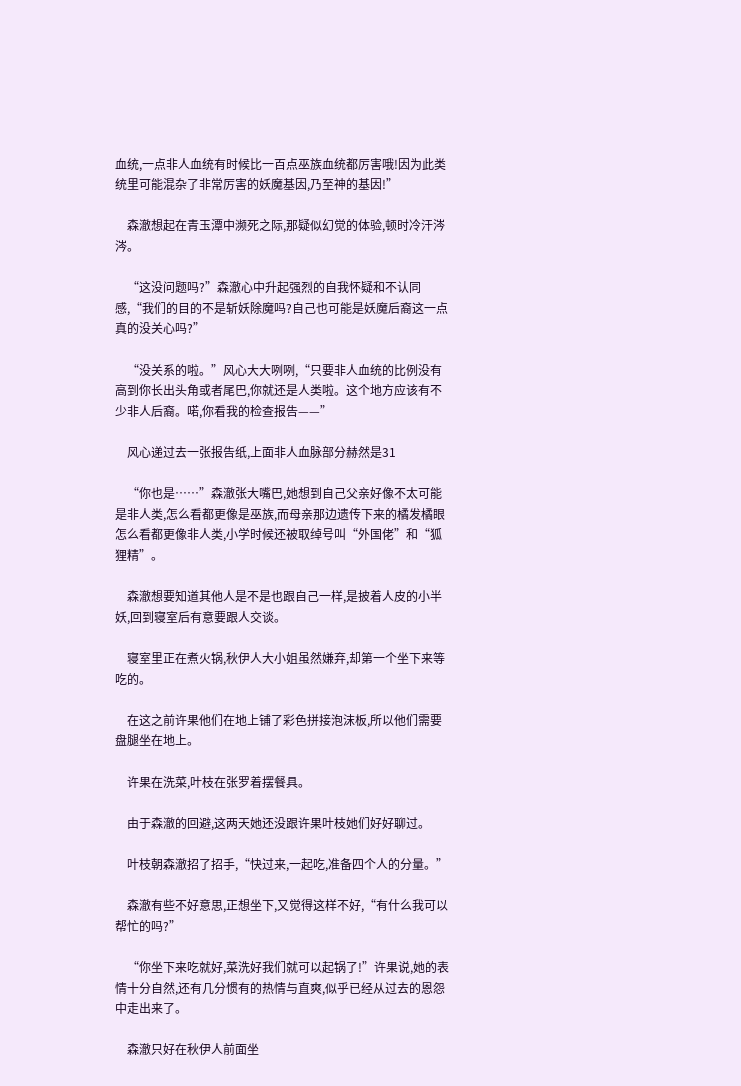血统,一点非人血统有时候比一百点巫族血统都厉害哦!因为此类统里可能混杂了非常厉害的妖魔基因,乃至神的基因!”

    森澈想起在青玉潭中濒死之际,那疑似幻觉的体验,顿时冷汗涔涔。

    “这没问题吗?”森澈心中升起强烈的自我怀疑和不认同感,“我们的目的不是斩妖除魔吗?自己也可能是妖魔后裔这一点真的没关心吗?”

    “没关系的啦。”风心大大咧咧,“只要非人血统的比例没有高到你长出头角或者尾巴,你就还是人类啦。这个地方应该有不少非人后裔。喏,你看我的检查报告——”

    风心递过去一张报告纸,上面非人血脉部分赫然是31

    “你也是……”森澈张大嘴巴,她想到自己父亲好像不太可能是非人类,怎么看都更像是巫族,而母亲那边遗传下来的橘发橘眼怎么看都更像非人类,小学时候还被取绰号叫“外国佬”和“狐狸精”。

    森澈想要知道其他人是不是也跟自己一样,是披着人皮的小半妖,回到寝室后有意要跟人交谈。

    寝室里正在煮火锅,秋伊人大小姐虽然嫌弃,却第一个坐下来等吃的。

    在这之前许果他们在地上铺了彩色拼接泡沫板,所以他们需要盘腿坐在地上。

    许果在洗菜,叶枝在张罗着摆餐具。

    由于森澈的回避,这两天她还没跟许果叶枝她们好好聊过。

    叶枝朝森澈招了招手,“快过来,一起吃,准备四个人的分量。”

    森澈有些不好意思,正想坐下,又觉得这样不好,“有什么我可以帮忙的吗?”

    “你坐下来吃就好,菜洗好我们就可以起锅了!”许果说,她的表情十分自然,还有几分惯有的热情与直爽,似乎已经从过去的恩怨中走出来了。

    森澈只好在秋伊人前面坐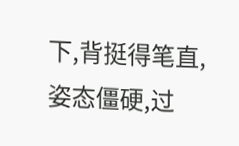下,背挺得笔直,姿态僵硬,过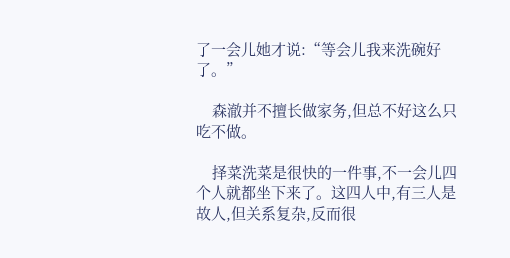了一会儿她才说:“等会儿我来洗碗好了。”

    森澈并不擅长做家务,但总不好这么只吃不做。

    择菜洗菜是很快的一件事,不一会儿四个人就都坐下来了。这四人中,有三人是故人,但关系复杂,反而很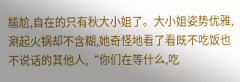尴尬,自在的只有秋大小姐了。大小姐姿势优雅,涮起火锅却不含糊,她奇怪地看了看既不吃饭也不说话的其他人,“你们在等什么,吃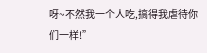呀~不然我一个人吃,搞得我虐待你们一样!”